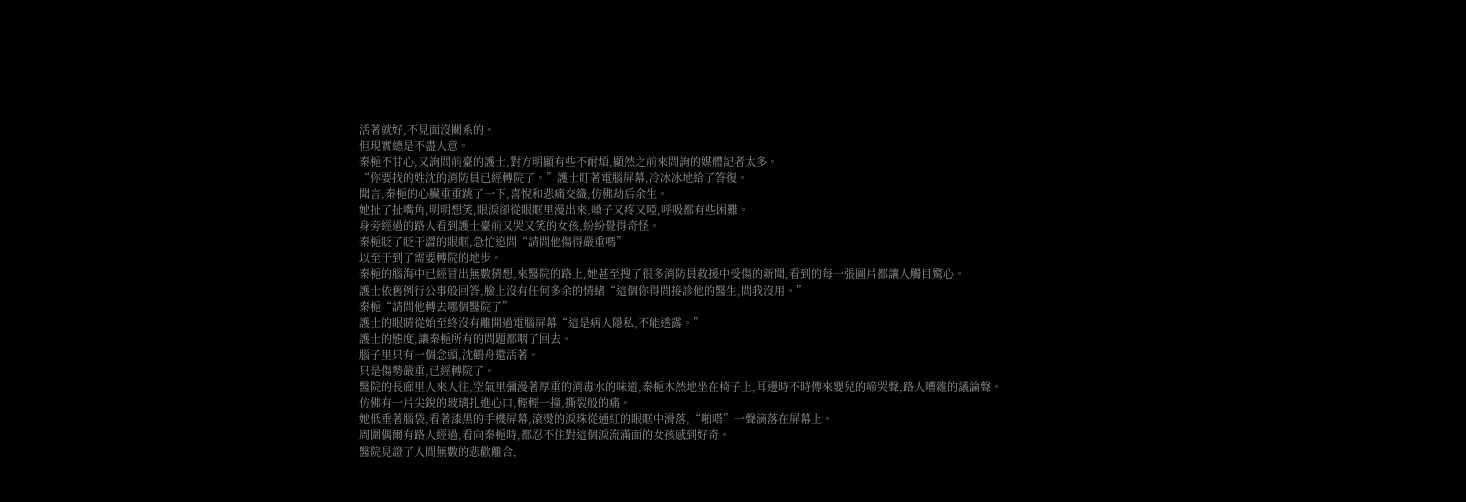活著就好,不見面沒關系的。
但現實總是不盡人意。
秦梔不甘心,又詢問前臺的護士,對方明顯有些不耐煩,顯然之前來問詢的媒體記者太多。
“你要找的姓沈的消防員已經轉院了。”護士盯著電腦屏幕,冷冰冰地給了答復。
聞言,秦梔的心臟重重跳了一下,喜悅和悲痛交織,仿佛劫后余生。
她扯了扯嘴角,明明想笑,眼淚卻從眼眶里漫出來,嗓子又疼又啞,呼吸都有些困難。
身旁經過的路人看到護士臺前又哭又笑的女孩,紛紛覺得奇怪。
秦梔眨了眨干澀的眼眶,急忙追問“請問他傷得嚴重嗎”
以至于到了需要轉院的地步。
秦梔的腦海中已經冒出無數猜想,來醫院的路上,她甚至搜了很多消防員救援中受傷的新聞,看到的每一張圖片都讓人觸目驚心。
護士依舊例行公事般回答,臉上沒有任何多余的情緒“這個你得問接診他的醫生,問我沒用。”
秦梔“請問他轉去哪個醫院了”
護士的眼睛從始至終沒有離開過電腦屏幕“這是病人隱私,不能透露。”
護士的態度,讓秦梔所有的問題都咽了回去。
腦子里只有一個念頭,沈鶴舟還活著。
只是傷勢嚴重,已經轉院了。
醫院的長廊里人來人往,空氣里彌漫著厚重的消毒水的味道,秦梔木然地坐在椅子上,耳邊時不時傳來嬰兒的啼哭聲,路人嘈雜的議論聲。
仿佛有一片尖銳的玻璃扎進心口,輕輕一撞,撕裂般的痛。
她低垂著腦袋,看著漆黑的手機屏幕,滾燙的淚珠從通紅的眼眶中滑落,“啪嗒”一聲滴落在屏幕上。
周圍偶爾有路人經過,看向秦梔時,都忍不住對這個淚流滿面的女孩感到好奇。
醫院見證了人間無數的悲歡離合,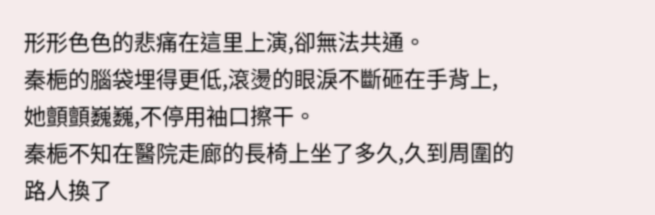形形色色的悲痛在這里上演,卻無法共通。
秦梔的腦袋埋得更低,滾燙的眼淚不斷砸在手背上,她顫顫巍巍,不停用袖口擦干。
秦梔不知在醫院走廊的長椅上坐了多久,久到周圍的路人換了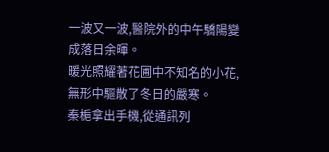一波又一波,醫院外的中午驕陽變成落日余暉。
暖光照耀著花圃中不知名的小花,無形中驅散了冬日的嚴寒。
秦梔拿出手機,從通訊列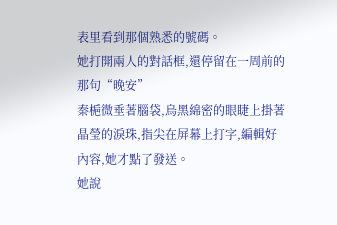表里看到那個熟悉的號碼。
她打開兩人的對話框,還停留在一周前的那句“晚安”
秦梔微垂著腦袋,烏黑綿密的眼睫上掛著晶瑩的淚珠,指尖在屏幕上打字,編輯好內容,她才點了發送。
她說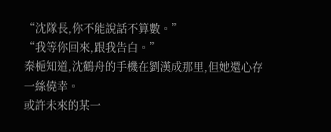“沈隊長,你不能說話不算數。”
“我等你回來,跟我告白。”
秦梔知道,沈鶴舟的手機在劉漢成那里,但她還心存一絲僥幸。
或許未來的某一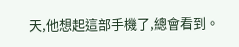天,他想起這部手機了,總會看到。